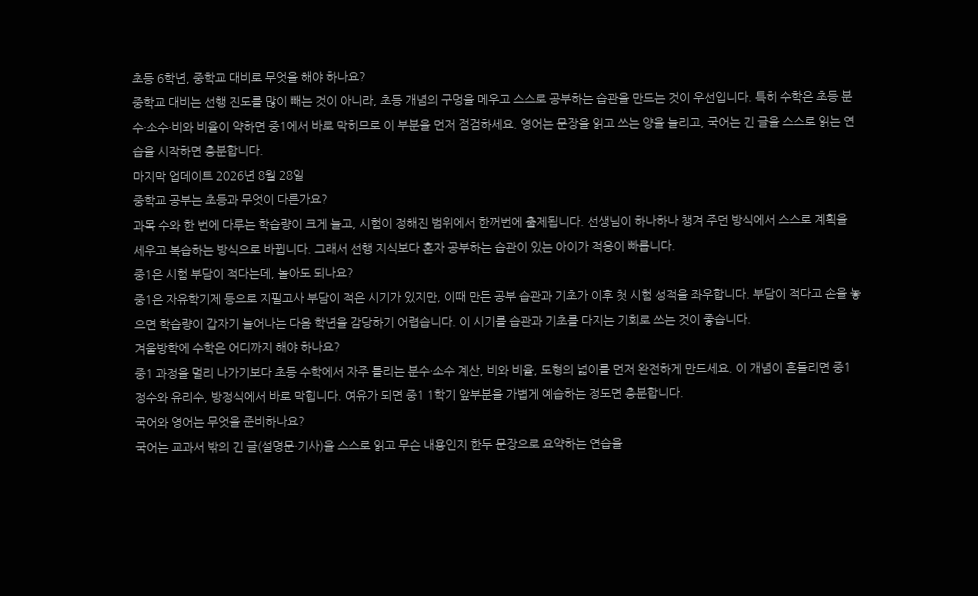초등 6학년, 중학교 대비로 무엇을 해야 하나요?
중학교 대비는 선행 진도를 많이 빼는 것이 아니라, 초등 개념의 구멍을 메우고 스스로 공부하는 습관을 만드는 것이 우선입니다. 특히 수학은 초등 분수·소수·비와 비율이 약하면 중1에서 바로 막히므로 이 부분을 먼저 점검하세요. 영어는 문장을 읽고 쓰는 양을 늘리고, 국어는 긴 글을 스스로 읽는 연습을 시작하면 충분합니다.
마지막 업데이트 2026년 8월 28일
중학교 공부는 초등과 무엇이 다른가요?
과목 수와 한 번에 다루는 학습량이 크게 늘고, 시험이 정해진 범위에서 한꺼번에 출제됩니다. 선생님이 하나하나 챙겨 주던 방식에서 스스로 계획을 세우고 복습하는 방식으로 바뀝니다. 그래서 선행 지식보다 혼자 공부하는 습관이 있는 아이가 적응이 빠릅니다.
중1은 시험 부담이 적다는데, 놀아도 되나요?
중1은 자유학기제 등으로 지필고사 부담이 적은 시기가 있지만, 이때 만든 공부 습관과 기초가 이후 첫 시험 성적을 좌우합니다. 부담이 적다고 손을 놓으면 학습량이 갑자기 늘어나는 다음 학년을 감당하기 어렵습니다. 이 시기를 습관과 기초를 다지는 기회로 쓰는 것이 좋습니다.
겨울방학에 수학은 어디까지 해야 하나요?
중1 과정을 멀리 나가기보다 초등 수학에서 자주 틀리는 분수·소수 계산, 비와 비율, 도형의 넓이를 먼저 완전하게 만드세요. 이 개념이 흔들리면 중1 정수와 유리수, 방정식에서 바로 막힙니다. 여유가 되면 중1 1학기 앞부분을 가볍게 예습하는 정도면 충분합니다.
국어와 영어는 무엇을 준비하나요?
국어는 교과서 밖의 긴 글(설명문·기사)을 스스로 읽고 무슨 내용인지 한두 문장으로 요약하는 연습을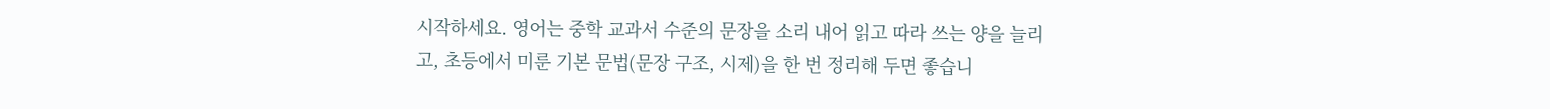시작하세요. 영어는 중학 교과서 수준의 문장을 소리 내어 읽고 따라 쓰는 양을 늘리고, 초등에서 미룬 기본 문법(문장 구조, 시제)을 한 번 정리해 두면 좋습니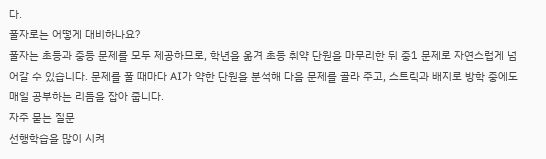다.
풀자로는 어떻게 대비하나요?
풀자는 초등과 중등 문제를 모두 제공하므로, 학년을 옮겨 초등 취약 단원을 마무리한 뒤 중1 문제로 자연스럽게 넘어갈 수 있습니다. 문제를 풀 때마다 AI가 약한 단원을 분석해 다음 문제를 골라 주고, 스트릭과 배지로 방학 중에도 매일 공부하는 리듬을 잡아 줍니다.
자주 묻는 질문
선행학습을 많이 시켜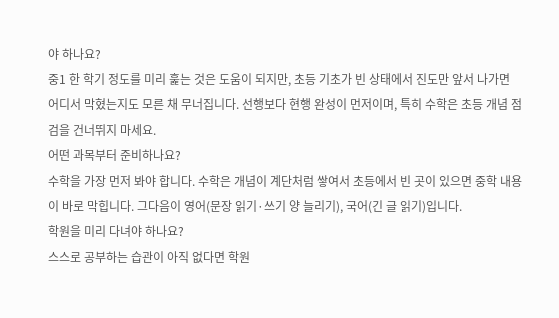야 하나요?
중1 한 학기 정도를 미리 훑는 것은 도움이 되지만, 초등 기초가 빈 상태에서 진도만 앞서 나가면 어디서 막혔는지도 모른 채 무너집니다. 선행보다 현행 완성이 먼저이며, 특히 수학은 초등 개념 점검을 건너뛰지 마세요.
어떤 과목부터 준비하나요?
수학을 가장 먼저 봐야 합니다. 수학은 개념이 계단처럼 쌓여서 초등에서 빈 곳이 있으면 중학 내용이 바로 막힙니다. 그다음이 영어(문장 읽기·쓰기 양 늘리기), 국어(긴 글 읽기)입니다.
학원을 미리 다녀야 하나요?
스스로 공부하는 습관이 아직 없다면 학원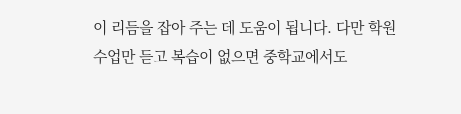이 리듬을 잡아 주는 데 도움이 됩니다. 다만 학원 수업만 듣고 복습이 없으면 중학교에서도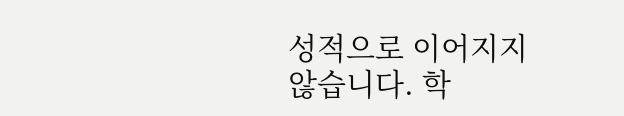성적으로 이어지지 않습니다. 학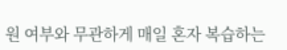원 여부와 무관하게 매일 혼자 복습하는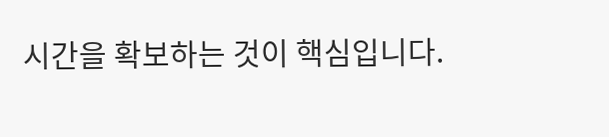시간을 확보하는 것이 핵심입니다.